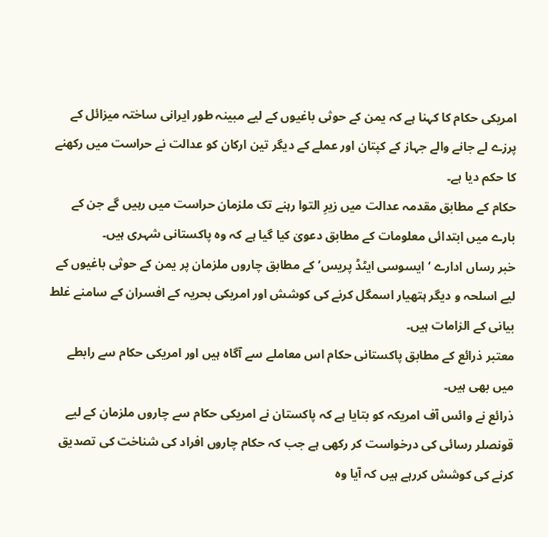امریکی حکام کا کہنا ہے کہ یمن کے حوثی باغیوں کے لیے مبینہ طور ایرانی ساختہ میزائل کے پرزے لے جانے والے جہاز کے کپتان اور عملے کے دیگر تین ارکان کو عدالت نے حراست میں رکھنے کا حکم دیا ہے۔
حکام کے مطابق مقدمہ عدالت میں زیرِ التوا رہنے تک ملزمان حراست میں رہیں گے جن کے بارے میں ابتدائی معلومات کے مطابق دعویٰ کیا گیا ہے کہ وہ پاکستانی شہری ہیں۔
خبر رساں ادارے ‘ایسوسی ایٹڈ پریس’ کے مطابق چاروں ملزمان پر یمن کے حوثی باغیوں کے لیے اسلحہ و دیگر ہتھیار اسمگل کرنے کی کوشش اور امریکی بحریہ کے افسران کے سامنے غلط بیانی کے الزامات ہیں۔
معتبر ذرائع کے مطابق پاکستانی حکام اس معاملے سے آگاہ ہیں اور امریکی حکام سے رابطے میں بھی ہیں۔
ذرائع نے وائس آف امریکہ کو بتایا ہے کہ پاکستان نے امریکی حکام سے چاروں ملزمان کے لیے قونصلر رسائی کی درخواست کر رکھی ہے جب کہ حکام چاروں افراد کی شناخت کی تصدیق کرنے کی کوشش کررہے ہیں کہ آیا وہ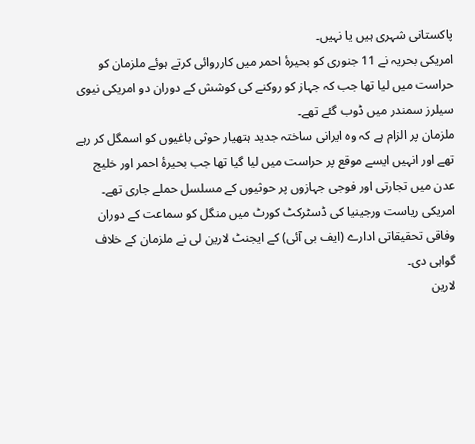پاکستانی شہری ہیں یا نہیں۔
امریکی بحریہ نے 11 جنوری کو بحیرۂ احمر میں کارروائی کرتے ہوئے ملزمان کو حراست میں لیا تھا جب کہ جہاز کو روکنے کی کوشش کے دوران دو امریکی نیوی سیلرز سمندر میں ڈوب گئے تھے۔
ملزمان پر الزام ہے کہ وہ ایرانی ساختہ جدید ہتھیار حوثی باغیوں کو اسمگل کر رہے تھے اور انہیں ایسے موقع پر حراست میں لیا گیا تھا جب بحیرۂ احمر اور خلیج عدن میں تجارتی اور فوجی جہازوں پر حوثیوں کے مسلسل حملے جاری تھے۔
امریکی ریاست ورجینیا کی ڈسٹرکٹ کورٹ میں منگل کو سماعت کے دوران وفاقی تحقیقاتی ادارے (ایف بی آئی) کے ایجنٹ لارین لی نے ملزمان کے خلاف گواہی دی۔
لارین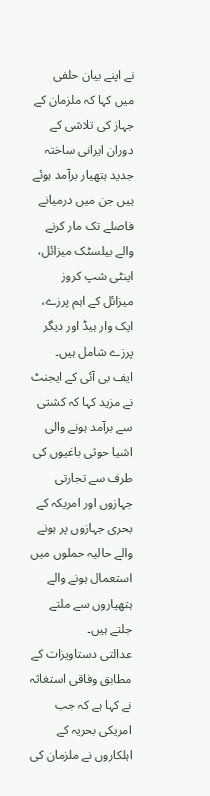نے اپنے بیان حلفی میں کہا کہ ملزمان کے جہاز کی تلاشی کے دوران ایرانی ساختہ جدید ہتھیار برآمد ہوئے ہیں جن میں درمیانے فاصلے تک مار کرنے والے بیلسٹک میزائل، اینٹی شپ کروز میزائل کے اہم پرزے، ایک وار ہیڈ اور دیگر پرزے شامل ہیں۔
ایف بی آئی کے ایجنٹ نے مزید کہا کہ کشتی سے برآمد ہونے والی اشیا حوثی باغیوں کی طرف سے تجارتی جہازوں اور امریکہ کے بحری جہازوں پر ہونے والے حالیہ حملوں میں استعمال ہونے والے ہتھیاروں سے ملتے جلتے ہیں۔
عدالتی دستاویزات کے مطابق وفاقی استغاثہ نے کہا ہے کہ جب امریکی بحریہ کے اہلکاروں نے ملزمان کی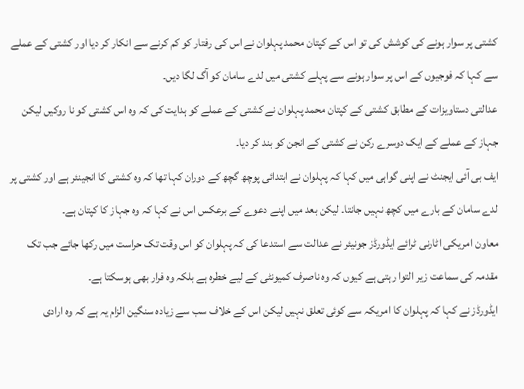کشتی پر سوار ہونے کی کوشش کی تو اس کے کپتان محمد پہلوان نے اس کی رفتار کو کم کرنے سے انکار کر دیا اور کشتی کے عملے سے کہا کہ فوجیوں کے اس پر سوار ہونے سے پہلے کشتی میں لدے سامان کو آگ لگا دیں۔
عدالتی دستاویزات کے مطابق کشتی کے کپتان محمد پہلوان نے کشتی کے عملے کو ہدایت کی کہ وہ اس کشتی کو نا روکیں لیکن جہاز کے عملے کے ایک دوسرے رکن نے کشتی کے انجن کو بند کر دیا۔
ایف بی آئی ایجنٹ نے اپنی گواہی میں کہا کہ پہلوان نے ابتدائی پوچھ گچھ کے دوران کہا تھا کہ وہ کشتی کا انجینئر ہے اور کشتی پر لدے سامان کے بارے میں کچھ نہیں جانتا۔ لیکن بعد میں اپنے دعوے کے برعکس اس نے کہا کہ وہ جہاز کا کپتان ہے۔
معاون امریکی اٹارنی ٹرائے ایڈورڈز جونیئر نے عدالت سے استدعا کی کہ پہلوان کو اس وقت تک حراست میں رکھا جائے جب تک مقدمہ کی سماعت زیر التوا رہتی ہے کیوں کہ وہ ناصرف کمیونٹی کے لیے خطرہ ہے بلکہ وہ فرار بھی ہوسکتا ہے۔
ایڈورڈز نے کہا کہ پہلوان کا امریکہ سے کوئی تعلق نہیں لیکن اس کے خلاف سب سے زیادہ سنگین الزام یہ ہے کہ وہ ارادی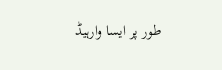طور پر ایسا وارہیڈ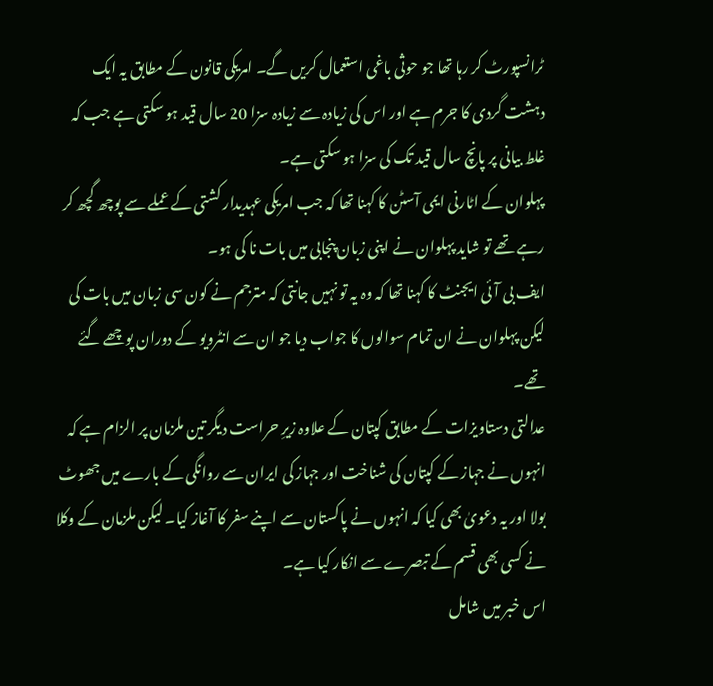ٹرانسپورٹ کر رہا تھا جو حوثی باغی استعمال کریں گے۔ امریکی قانون کے مطابق یہ ایک دہشت گردی کا جرم ہے اور اس کی زیادہ سے زیادہ سزا 20 سال قید ہو سکتی ہے جب کہ غلط بیانی پر پانچ سال قید تک کی سزا ہو سکتی ہے۔
پہلوان کے اٹارنی ایمی آسٹن کا کہنا تھا کہ جب امریکی عہدیدار کشتی کے عملے سے پوچھ گچھ کر رہے تھے تو شاید پہلوان نے اپنی زبان پنجابی میں بات نا کی ہو۔
ایف بی آئی ایجنٹ کا کہنا تھا کہ وہ یہ تو نہیں جانتی کہ مترجم نے کون سی زبان میں بات کی لیکن پہلوان نے ان تمام سوالوں کا جواب دیا جو ان سے انٹرویو کے دوران پوچھے گئے تھے۔
عدالتی دستاویزات کے مطابق کپتان کے علاوہ زیرِ حراست دیگر تین ملزمان پر الزام ہے کہ انہوں نے جہاز کے کپتان کی شناخت اور جہاز کی ایران سے روانگی کے بارے میں جھوٹ بولا اور یہ دعویٰ بھی کیا کہ انہوں نے پاکستان سے اپنے سفر کا آغاز کیا۔ لیکن ملزمان کے وکلا نے کسی بھی قسم کے تبصرے سے انکار کیا ہے۔
اس خبر میں شامل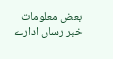بعض معلومات خبر رساں ادارے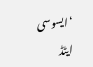‘ایسوسی ایٹڈ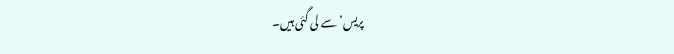پریس’ سے لی گئی ہیں۔